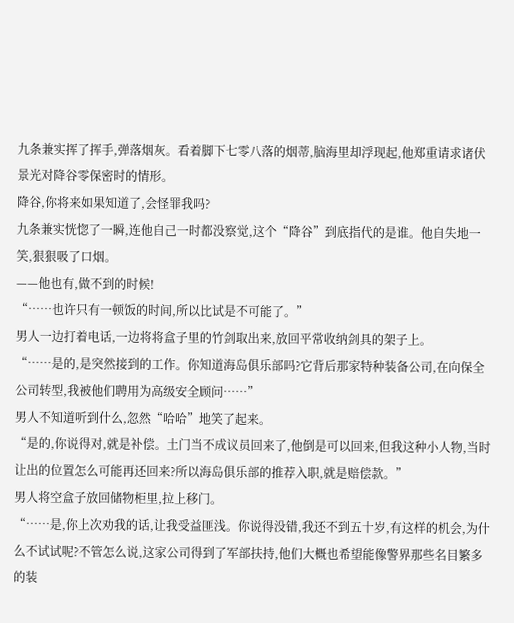九条兼实挥了挥手,弹落烟灰。看着脚下七零八落的烟蒂,脑海里却浮现起,他郑重请求诸伏景光对降谷零保密时的情形。
降谷,你将来如果知道了,会怪罪我吗?
九条兼实恍惚了一瞬,连他自己一时都没察觉,这个“降谷”到底指代的是谁。他自失地一笑,狠狠吸了口烟。
——他也有,做不到的时候!
“……也许只有一顿饭的时间,所以比试是不可能了。”
男人一边打着电话,一边将将盒子里的竹剑取出来,放回平常收纳剑具的架子上。
“……是的,是突然接到的工作。你知道海岛俱乐部吗?它背后那家特种装备公司,在向保全公司转型,我被他们聘用为高级安全顾问……”
男人不知道听到什么,忽然“哈哈”地笑了起来。
“是的,你说得对,就是补偿。土门当不成议员回来了,他倒是可以回来,但我这种小人物,当时让出的位置怎么可能再还回来?所以海岛俱乐部的推荐入职,就是赔偿款。”
男人将空盒子放回储物柜里,拉上移门。
“……是,你上次劝我的话,让我受益匪浅。你说得没错,我还不到五十岁,有这样的机会,为什么不试试呢?不管怎么说,这家公司得到了军部扶持,他们大概也希望能像警界那些名目繁多的装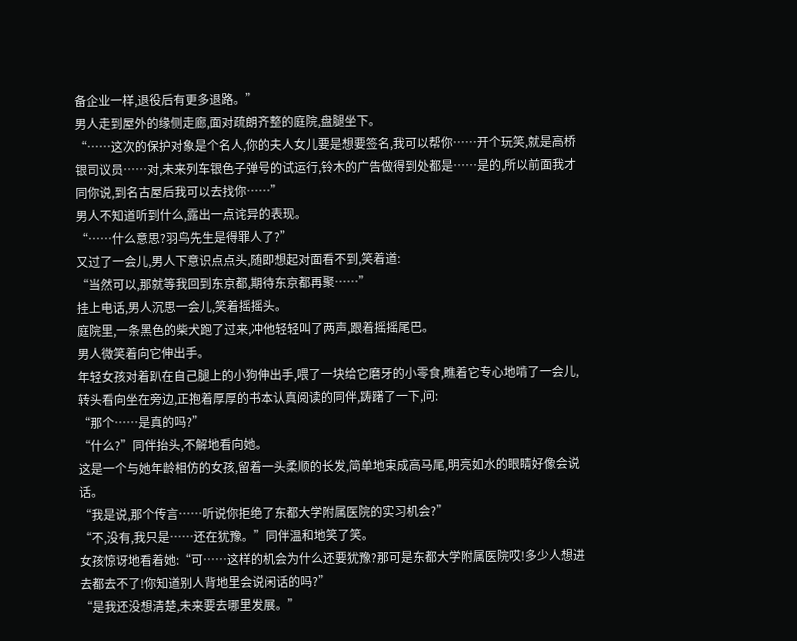备企业一样,退役后有更多退路。”
男人走到屋外的缘侧走廊,面对疏朗齐整的庭院,盘腿坐下。
“……这次的保护对象是个名人,你的夫人女儿要是想要签名,我可以帮你……开个玩笑,就是高桥银司议员……对,未来列车银色子弹号的试运行,铃木的广告做得到处都是……是的,所以前面我才同你说,到名古屋后我可以去找你……”
男人不知道听到什么,露出一点诧异的表现。
“……什么意思?羽鸟先生是得罪人了?”
又过了一会儿,男人下意识点点头,随即想起对面看不到,笑着道:
“当然可以,那就等我回到东京都,期待东京都再聚……”
挂上电话,男人沉思一会儿,笑着摇摇头。
庭院里,一条黑色的柴犬跑了过来,冲他轻轻叫了两声,跟着摇摇尾巴。
男人微笑着向它伸出手。
年轻女孩对着趴在自己腿上的小狗伸出手,喂了一块给它磨牙的小零食,瞧着它专心地啃了一会儿,转头看向坐在旁边,正抱着厚厚的书本认真阅读的同伴,踌躇了一下,问:
“那个……是真的吗?”
“什么?”同伴抬头,不解地看向她。
这是一个与她年龄相仿的女孩,留着一头柔顺的长发,简单地束成高马尾,明亮如水的眼睛好像会说话。
“我是说,那个传言……听说你拒绝了东都大学附属医院的实习机会?”
“不,没有,我只是……还在犹豫。”同伴温和地笑了笑。
女孩惊讶地看着她:“可……这样的机会为什么还要犹豫?那可是东都大学附属医院哎!多少人想进去都去不了!你知道别人背地里会说闲话的吗?”
“是我还没想清楚,未来要去哪里发展。”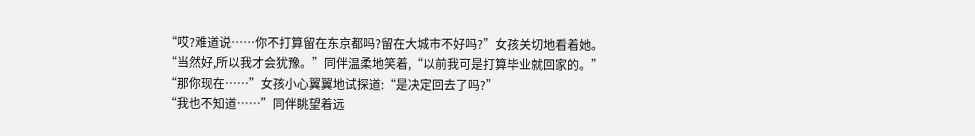“哎?难道说……你不打算留在东京都吗?留在大城市不好吗?”女孩关切地看着她。
“当然好,所以我才会犹豫。”同伴温柔地笑着,“以前我可是打算毕业就回家的。”
“那你现在……”女孩小心翼翼地试探道:“是决定回去了吗?”
“我也不知道……”同伴眺望着远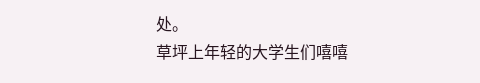处。
草坪上年轻的大学生们嘻嘻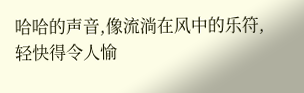哈哈的声音,像流淌在风中的乐符,轻快得令人愉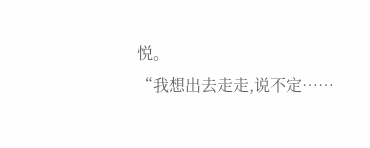悦。
“我想出去走走,说不定……